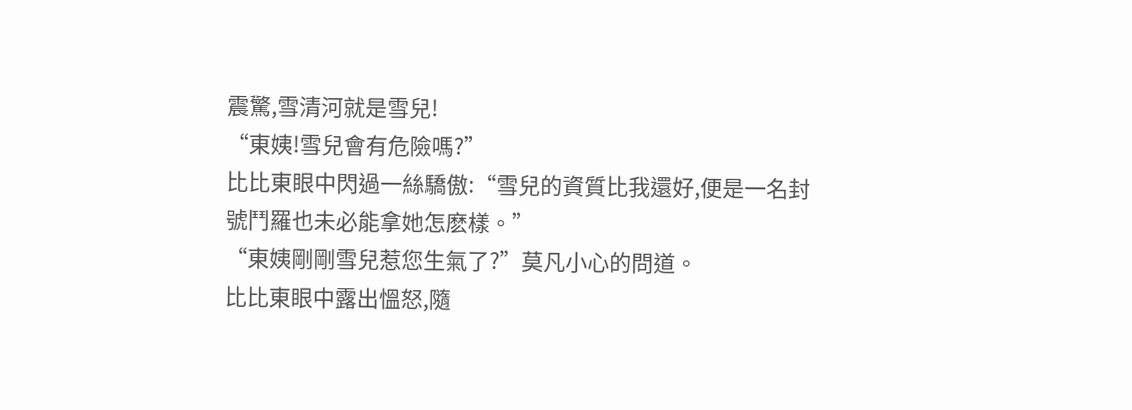震驚,雪清河就是雪兒!
“東姨!雪兒會有危險嗎?”
比比東眼中閃過一絲驕傲:“雪兒的資質比我還好,便是一名封號鬥羅也未必能拿她怎麽樣。”
“東姨剛剛雪兒惹您生氣了?”莫凡小心的問道。
比比東眼中露出慍怒,隨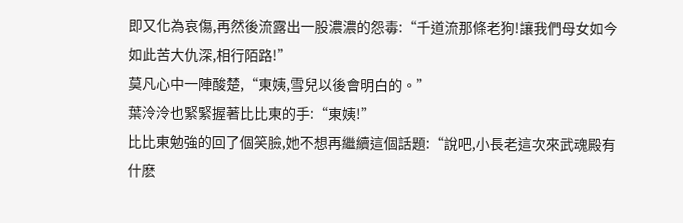即又化為哀傷,再然後流露出一股濃濃的怨毒:“千道流那條老狗!讓我們母女如今如此苦大仇深,相行陌路!”
莫凡心中一陣酸楚,“東姨,雪兒以後會明白的。”
葉泠泠也緊緊握著比比東的手:“東姨!”
比比東勉強的回了個笑臉,她不想再繼續這個話題:“說吧,小長老這次來武魂殿有什麽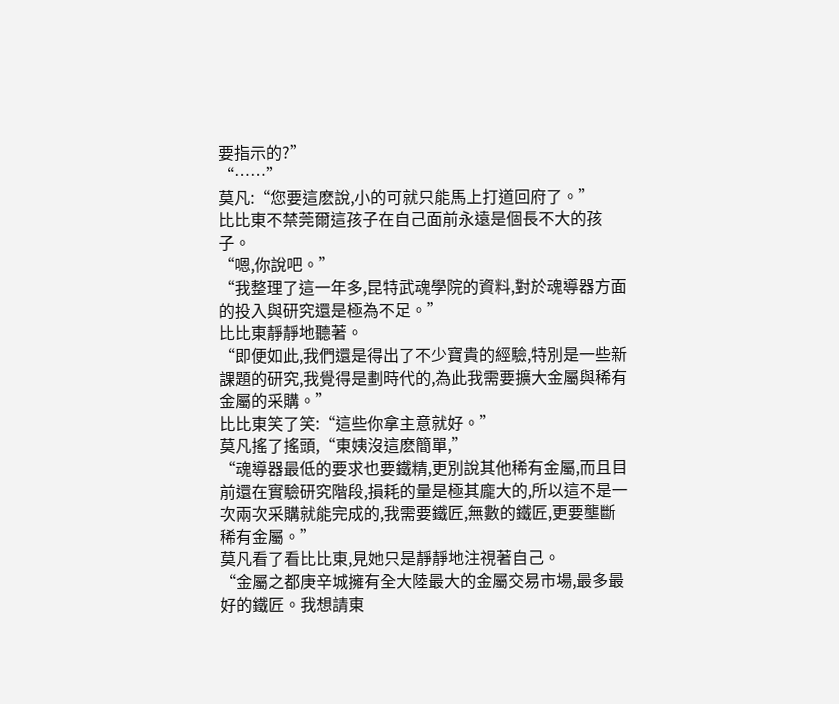要指示的?”
“……”
莫凡:“您要這麽說,小的可就只能馬上打道回府了。”
比比東不禁莞爾這孩子在自己面前永遠是個長不大的孩子。
“嗯,你說吧。”
“我整理了這一年多,昆特武魂學院的資料,對於魂導器方面的投入與研究還是極為不足。”
比比東靜靜地聽著。
“即便如此,我們還是得出了不少寶貴的經驗,特別是一些新課題的研究,我覺得是劃時代的,為此我需要擴大金屬與稀有金屬的采購。”
比比東笑了笑:“這些你拿主意就好。”
莫凡搖了搖頭,“東姨沒這麽簡單,”
“魂導器最低的要求也要鐵精,更別說其他稀有金屬,而且目前還在實驗研究階段,損耗的量是極其龐大的,所以這不是一次兩次采購就能完成的,我需要鐵匠,無數的鐵匠,更要壟斷稀有金屬。”
莫凡看了看比比東,見她只是靜靜地注視著自己。
“金屬之都庚辛城擁有全大陸最大的金屬交易市場,最多最好的鐵匠。我想請東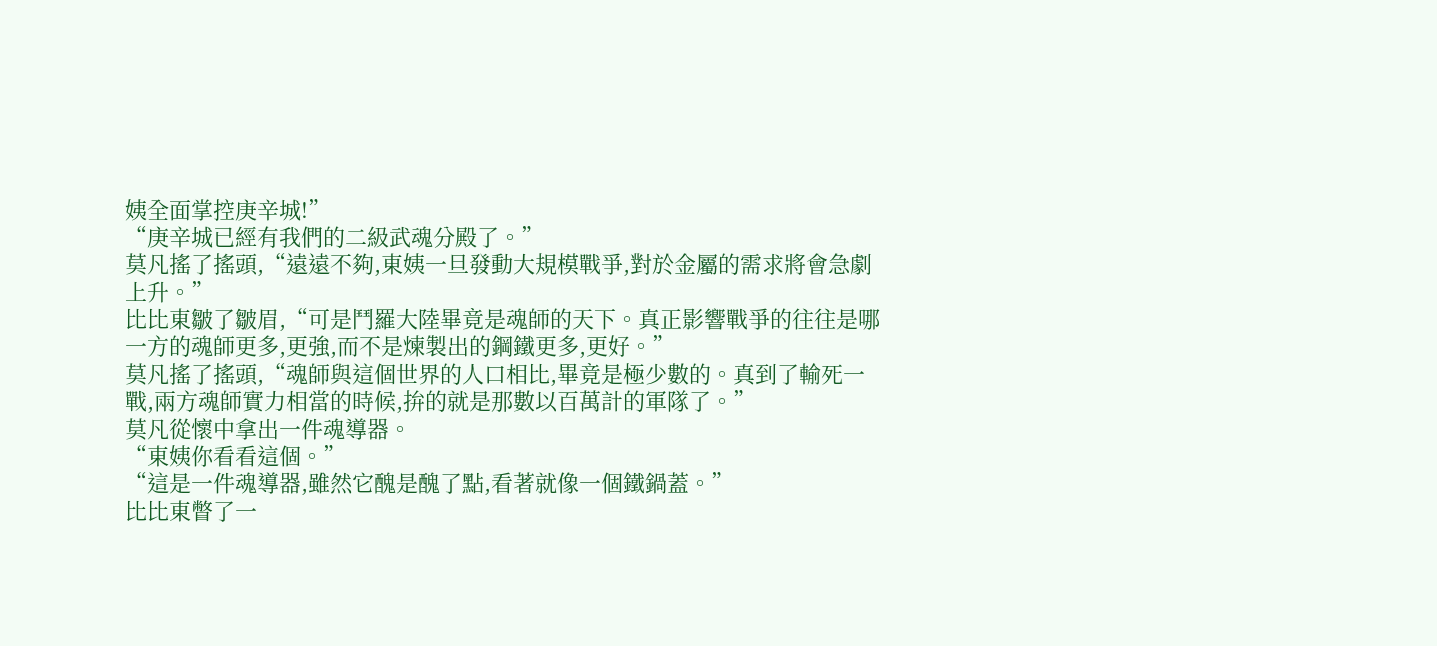姨全面掌控庚辛城!”
“庚辛城已經有我們的二級武魂分殿了。”
莫凡搖了搖頭,“遠遠不夠,東姨一旦發動大規模戰爭,對於金屬的需求將會急劇上升。”
比比東皺了皺眉,“可是鬥羅大陸畢竟是魂師的天下。真正影響戰爭的往往是哪一方的魂師更多,更強,而不是煉製出的鋼鐵更多,更好。”
莫凡搖了搖頭,“魂師與這個世界的人口相比,畢竟是極少數的。真到了輸死一戰,兩方魂師實力相當的時候,拚的就是那數以百萬計的軍隊了。”
莫凡從懷中拿出一件魂導器。
“東姨你看看這個。”
“這是一件魂導器,雖然它醜是醜了點,看著就像一個鐵鍋蓋。”
比比東瞥了一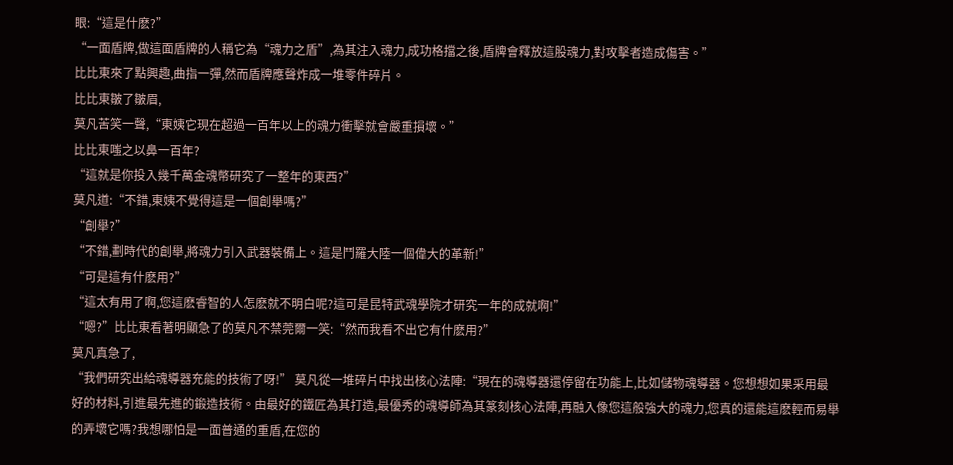眼:“這是什麽?”
“一面盾牌,做這面盾牌的人稱它為“魂力之盾”,為其注入魂力,成功格擋之後,盾牌會釋放這股魂力,對攻擊者造成傷害。”
比比東來了點興趣,曲指一彈,然而盾牌應聲炸成一堆零件碎片。
比比東皺了皺眉,
莫凡苦笑一聲,“東姨它現在超過一百年以上的魂力衝擊就會嚴重損壞。”
比比東嗤之以鼻一百年?
“這就是你投入幾千萬金魂幣研究了一整年的東西?”
莫凡道:“不錯,東姨不覺得這是一個創舉嗎?”
“創舉?”
“不錯,劃時代的創舉,將魂力引入武器裝備上。這是鬥羅大陸一個偉大的革新!”
“可是這有什麽用?”
“這太有用了啊,您這麽睿智的人怎麽就不明白呢?這可是昆特武魂學院才研究一年的成就啊!”
“嗯?”比比東看著明顯急了的莫凡不禁莞爾一笑:“然而我看不出它有什麽用?”
莫凡真急了,
“我們研究出給魂導器充能的技術了呀!” 莫凡從一堆碎片中找出核心法陣:“現在的魂導器還停留在功能上,比如儲物魂導器。您想想如果采用最好的材料,引進最先進的鍛造技術。由最好的鐵匠為其打造,最優秀的魂導師為其篆刻核心法陣,再融入像您這般強大的魂力,您真的還能這麽輕而易舉的弄壞它嗎?我想哪怕是一面普通的重盾,在您的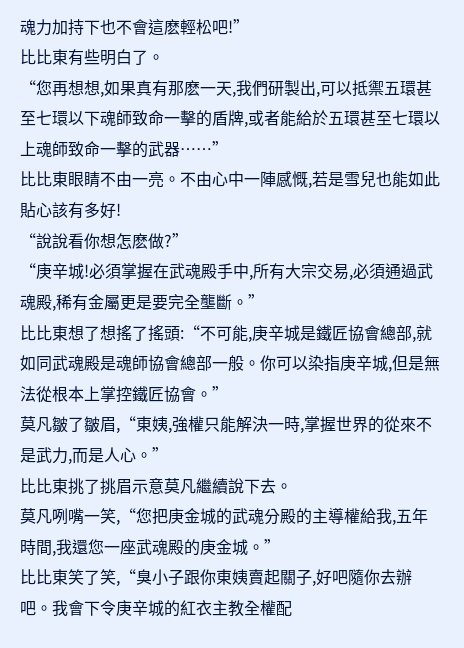魂力加持下也不會這麽輕松吧!”
比比東有些明白了。
“您再想想,如果真有那麽一天,我們研製出,可以抵禦五環甚至七環以下魂師致命一擊的盾牌,或者能給於五環甚至七環以上魂師致命一擊的武器……”
比比東眼睛不由一亮。不由心中一陣感慨,若是雪兒也能如此貼心該有多好!
“說說看你想怎麽做?”
“庚辛城!必須掌握在武魂殿手中,所有大宗交易,必須通過武魂殿,稀有金屬更是要完全壟斷。”
比比東想了想搖了搖頭:“不可能,庚辛城是鐵匠協會總部,就如同武魂殿是魂師協會總部一般。你可以染指庚辛城,但是無法從根本上掌控鐵匠協會。”
莫凡皺了皺眉,“東姨,強權只能解決一時,掌握世界的從來不是武力,而是人心。”
比比東挑了挑眉示意莫凡繼續說下去。
莫凡咧嘴一笑,“您把庚金城的武魂分殿的主導權給我,五年時間,我還您一座武魂殿的庚金城。”
比比東笑了笑,“臭小子跟你東姨賣起關子,好吧隨你去辦吧。我會下令庚辛城的紅衣主教全權配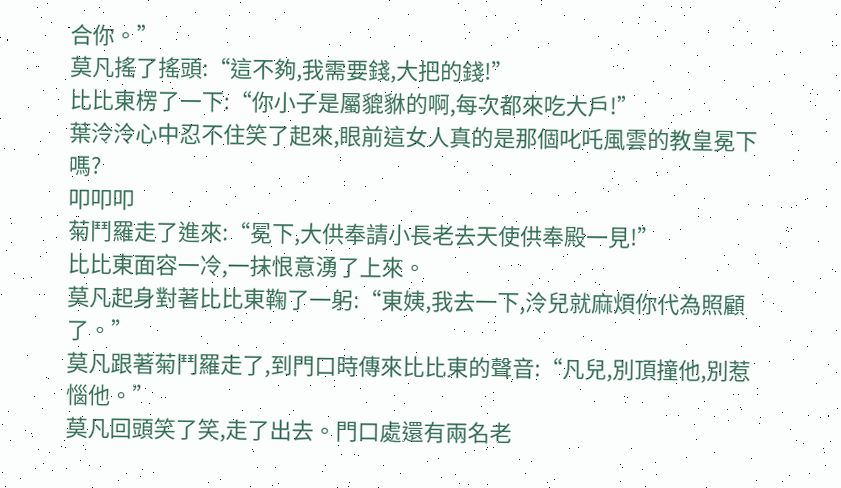合你。”
莫凡搖了搖頭:“這不夠,我需要錢,大把的錢!”
比比東楞了一下:“你小子是屬貔貅的啊,每次都來吃大戶!”
葉泠泠心中忍不住笑了起來,眼前這女人真的是那個叱吒風雲的教皇冕下嗎?
叩叩叩
菊鬥羅走了進來:“冕下,大供奉請小長老去天使供奉殿一見!”
比比東面容一冷,一抹恨意湧了上來。
莫凡起身對著比比東鞠了一躬:“東姨,我去一下,泠兒就麻煩你代為照顧了。”
莫凡跟著菊鬥羅走了,到門口時傳來比比東的聲音:“凡兒,別頂撞他,別惹惱他。”
莫凡回頭笑了笑,走了出去。門口處還有兩名老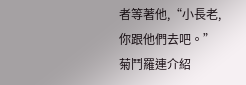者等著他,“小長老,你跟他們去吧。”
菊鬥羅連介紹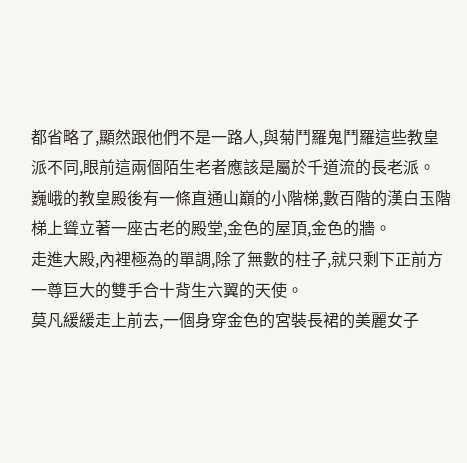都省略了,顯然跟他們不是一路人,與菊鬥羅鬼鬥羅這些教皇派不同,眼前這兩個陌生老者應該是屬於千道流的長老派。
巍峨的教皇殿後有一條直通山巔的小階梯,數百階的漢白玉階梯上聳立著一座古老的殿堂,金色的屋頂,金色的牆。
走進大殿,內裡極為的單調,除了無數的柱子,就只剩下正前方一尊巨大的雙手合十背生六翼的天使。
莫凡緩緩走上前去,一個身穿金色的宮裝長裙的美麗女子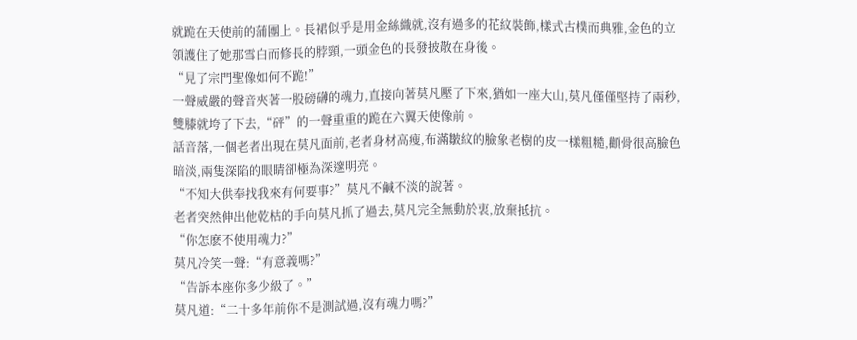就跪在天使前的蒲團上。長裙似乎是用金絲織就,沒有過多的花紋裝飾,樣式古樸而典雅,金色的立領護住了她那雪白而修長的脖頸,一頭金色的長發披散在身後。
“見了宗門聖像如何不跪!”
一聲威嚴的聲音夾著一股磅礴的魂力,直接向著莫凡壓了下來,猶如一座大山,莫凡僅僅堅持了兩秒,雙膝就垮了下去,“砰”的一聲重重的跪在六翼天使像前。
話音落,一個老者出現在莫凡面前,老者身材高瘦,布滿皺紋的臉象老樹的皮一樣粗糙,顴骨很高臉色暗淡,兩隻深陷的眼睛卻極為深邃明亮。
“不知大供奉找我來有何要事?”莫凡不鹹不淡的說著。
老者突然伸出他乾枯的手向莫凡抓了過去,莫凡完全無動於衷,放棄抵抗。
“你怎麽不使用魂力?”
莫凡冷笑一聲:“有意義嗎?”
“告訴本座你多少級了。”
莫凡道:“二十多年前你不是測試過,沒有魂力嗎?”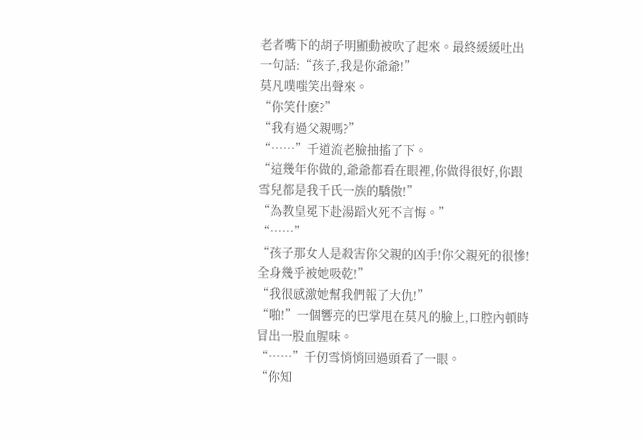老者嘴下的胡子明顯動被吹了起來。最終緩緩吐出一句話:“孩子,我是你爺爺!”
莫凡噗嗤笑出聲來。
“你笑什麽?”
“我有過父親嗎?”
“……”千道流老臉抽搐了下。
“這幾年你做的,爺爺都看在眼裡,你做得很好,你跟雪兒都是我千氏一族的驕傲!”
“為教皇冕下赴湯蹈火死不言悔。”
“……”
“孩子那女人是殺害你父親的凶手!你父親死的很慘!全身幾乎被她吸乾!”
“我很感激她幫我們報了大仇!”
“啪!”一個響亮的巴掌甩在莫凡的臉上,口腔內頓時冒出一股血腥味。
“……”千仞雪悄悄回過頭看了一眼。
“你知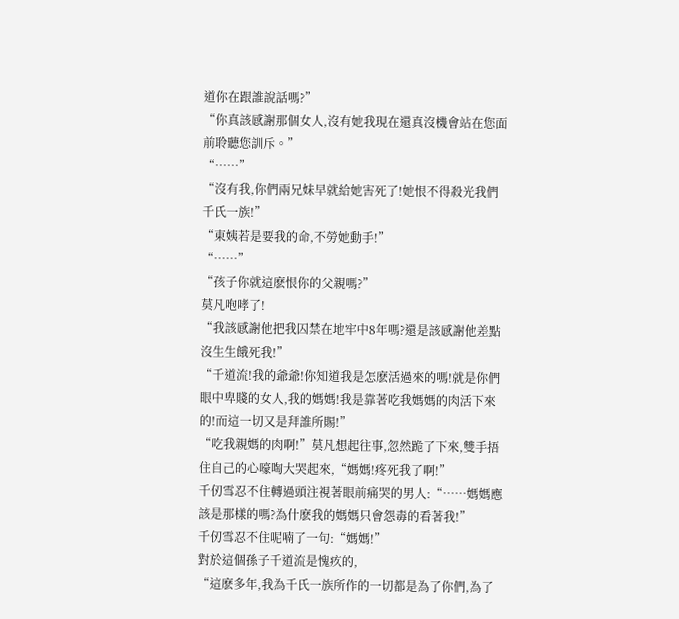道你在跟誰說話嗎?”
“你真該感謝那個女人,沒有她我現在還真沒機會站在您面前聆聽您訓斥。”
“……”
“沒有我,你們兩兄妹早就給她害死了!她恨不得殺光我們千氏一族!”
“東姨若是要我的命,不勞她動手!”
“……”
“孩子你就這麽恨你的父親嗎?”
莫凡咆哮了!
“我該感謝他把我囚禁在地牢中8年嗎?還是該感謝他差點沒生生餓死我!”
“千道流!我的爺爺!你知道我是怎麽活過來的嗎!就是你們眼中卑賤的女人,我的媽媽!我是靠著吃我媽媽的肉活下來的!而這一切又是拜誰所賜!”
“吃我親媽的肉啊!”莫凡想起往事,忽然跪了下來,雙手捂住自己的心嚎啕大哭起來,“媽媽!疼死我了啊!”
千仞雪忍不住轉過頭注視著眼前痛哭的男人:“……媽媽應該是那樣的嗎?為什麽我的媽媽只會怨毒的看著我!”
千仞雪忍不住呢喃了一句:“媽媽!”
對於這個孫子千道流是愧疚的,
“這麽多年,我為千氏一族所作的一切都是為了你們,為了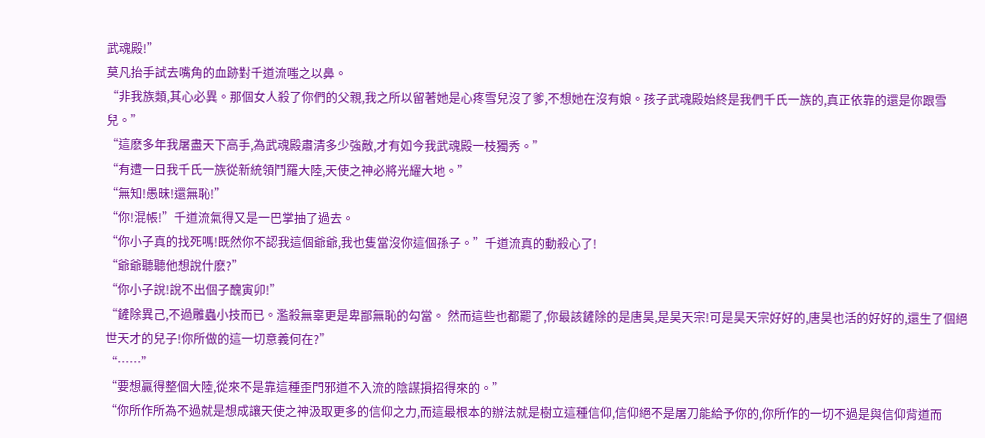武魂殿!”
莫凡抬手試去嘴角的血跡對千道流嗤之以鼻。
“非我族類,其心必異。那個女人殺了你們的父親,我之所以留著她是心疼雪兒沒了爹,不想她在沒有娘。孩子武魂殿始終是我們千氏一族的,真正依靠的還是你跟雪兒。”
“這麽多年我屠盡天下高手,為武魂殿肅清多少強敵,才有如今我武魂殿一枝獨秀。”
“有遭一日我千氏一族從新統領鬥羅大陸,天使之神必將光耀大地。”
“無知!愚昧!還無恥!”
“你!混帳!”千道流氣得又是一巴掌抽了過去。
“你小子真的找死嗎!既然你不認我這個爺爺,我也隻當沒你這個孫子。”千道流真的動殺心了!
“爺爺聽聽他想說什麽?”
“你小子說!說不出個子醜寅卯!”
“鏟除異己,不過雕蟲小技而已。濫殺無辜更是卑鄙無恥的勾當。 然而這些也都罷了,你最該鏟除的是唐昊,是昊天宗!可是昊天宗好好的,唐昊也活的好好的,還生了個絕世天才的兒子!你所做的這一切意義何在?”
“……”
“要想贏得整個大陸,從來不是靠這種歪門邪道不入流的陰謀損招得來的。”
“你所作所為不過就是想成讓天使之神汲取更多的信仰之力,而這最根本的辦法就是樹立這種信仰,信仰絕不是屠刀能給予你的,你所作的一切不過是與信仰背道而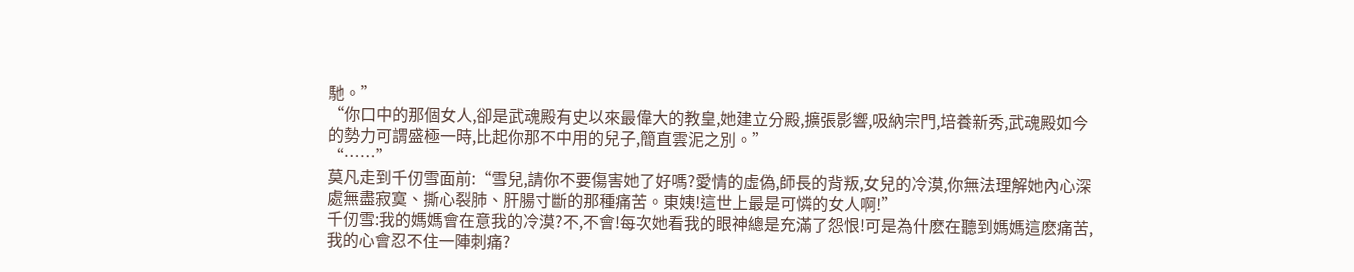馳。”
“你口中的那個女人,卻是武魂殿有史以來最偉大的教皇,她建立分殿,擴張影響,吸納宗門,培養新秀,武魂殿如今的勢力可謂盛極一時,比起你那不中用的兒子,簡直雲泥之別。”
“……”
莫凡走到千仞雪面前:“雪兒,請你不要傷害她了好嗎?愛情的虛偽,師長的背叛,女兒的冷漠,你無法理解她內心深處無盡寂寞、撕心裂肺、肝腸寸斷的那種痛苦。東姨!這世上最是可憐的女人啊!”
千仞雪:我的媽媽會在意我的冷漠?不,不會!每次她看我的眼神總是充滿了怨恨!可是為什麽在聽到媽媽這麽痛苦,我的心會忍不住一陣刺痛?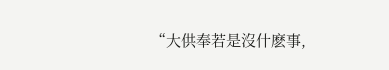“大供奉若是沒什麽事,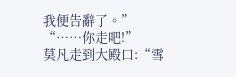我便告辭了。”
“……你走吧!”
莫凡走到大殿口:“雪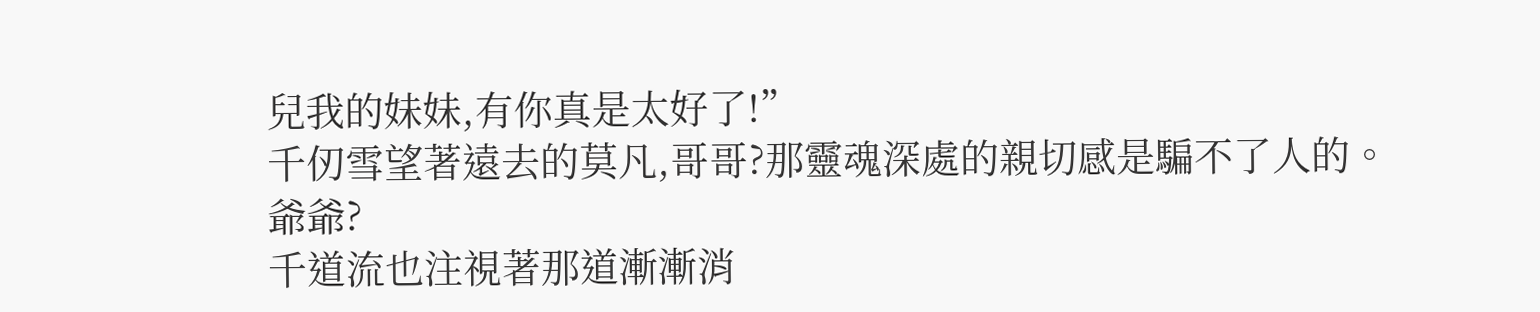兒我的妹妹,有你真是太好了!”
千仞雪望著遠去的莫凡,哥哥?那靈魂深處的親切感是騙不了人的。
爺爺?
千道流也注視著那道漸漸消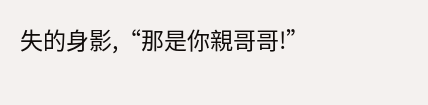失的身影,“那是你親哥哥!”